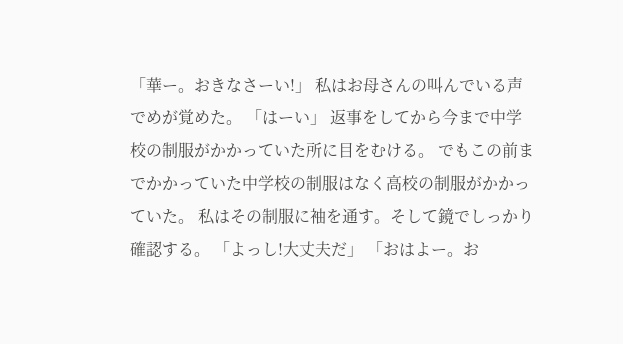「華ー。おきなさーい!」 私はお母さんの叫んでいる声でめが覚めた。 「はーい」 返事をしてから今まで中学校の制服がかかっていた所に目をむける。 でもこの前までかかっていた中学校の制服はなく高校の制服がかかっていた。 私はその制服に袖を通す。そして鏡でしっかり確認する。 「よっし!大丈夫だ」 「おはよー。お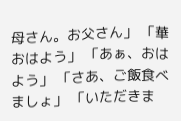母さん。お父さん」 「華おはよう」 「あぁ、おはよう」 「さあ、ご飯食べましょ」 「いただきま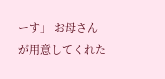ーす」 お母さんが用意してくれた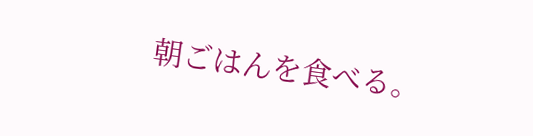朝ごはんを食べる。